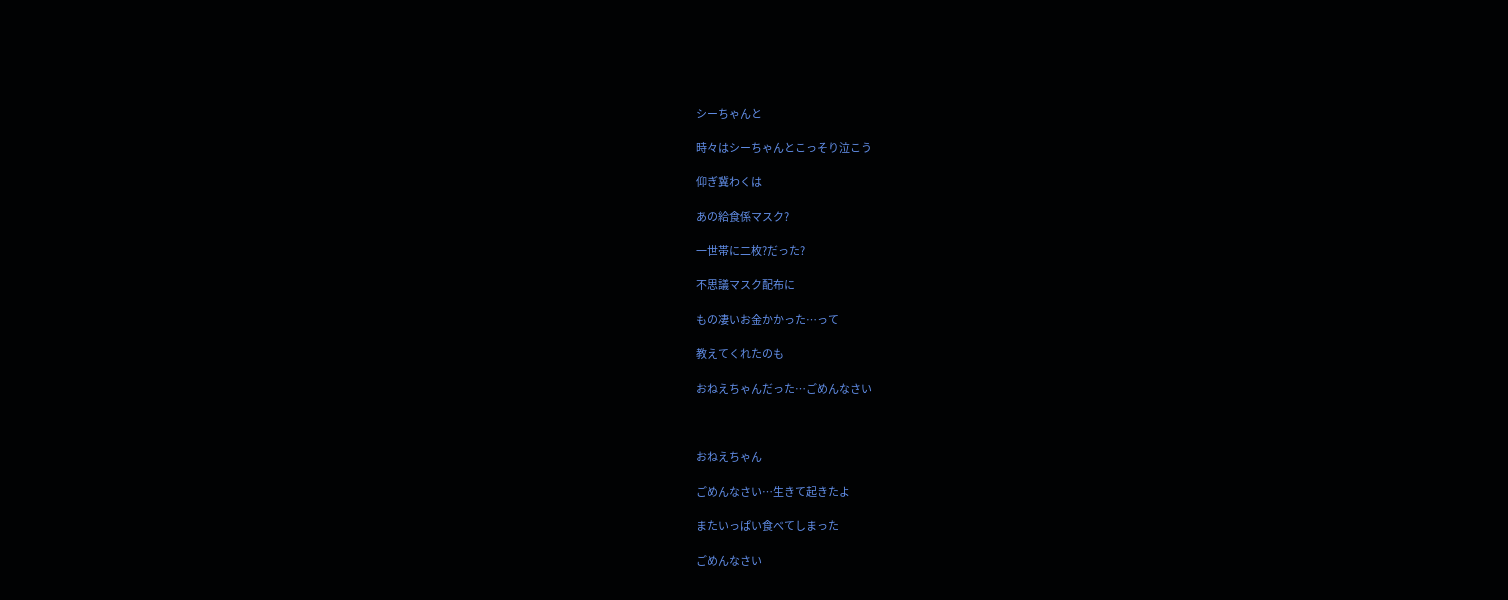シーちゃんと

時々はシーちゃんとこっそり泣こう

仰ぎ冀わくは

あの給食係マスク?

一世帯に二枚?だった?

不思議マスク配布に

もの凄いお金かかった…って

教えてくれたのも

おねえちゃんだった…ごめんなさい



おねえちゃん

ごめんなさい…生きて起きたよ

またいっぱい食べてしまった

ごめんなさい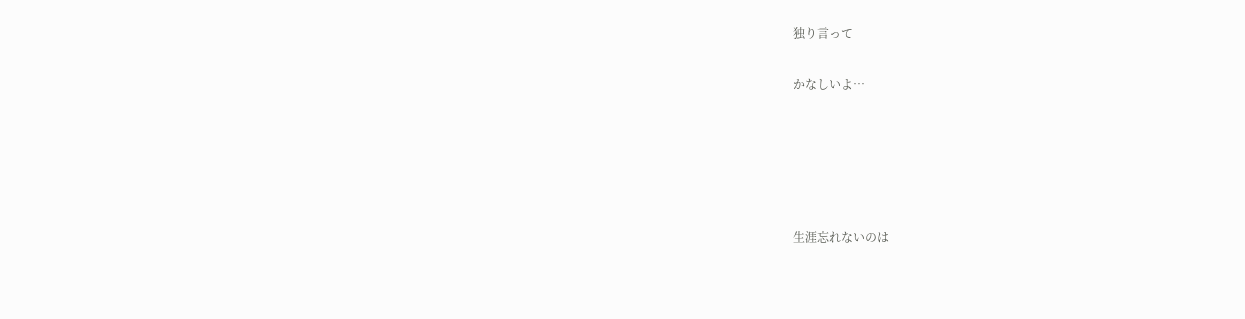独り言って

かなしいよ…





生涯忘れないのは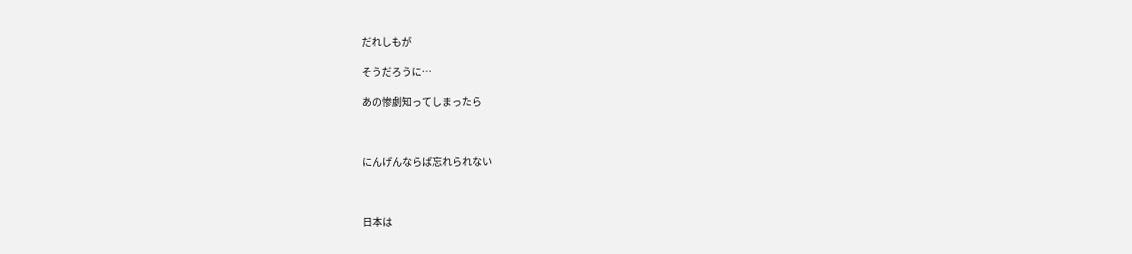だれしもが

そうだろうに…

あの惨劇知ってしまったら



にんげんならば忘れられない



日本は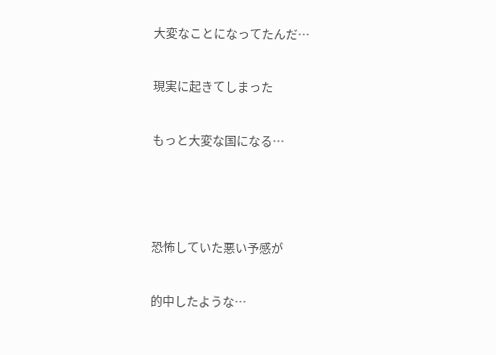大変なことになってたんだ…

現実に起きてしまった

もっと大変な国になる…



恐怖していた悪い予感が

的中したような…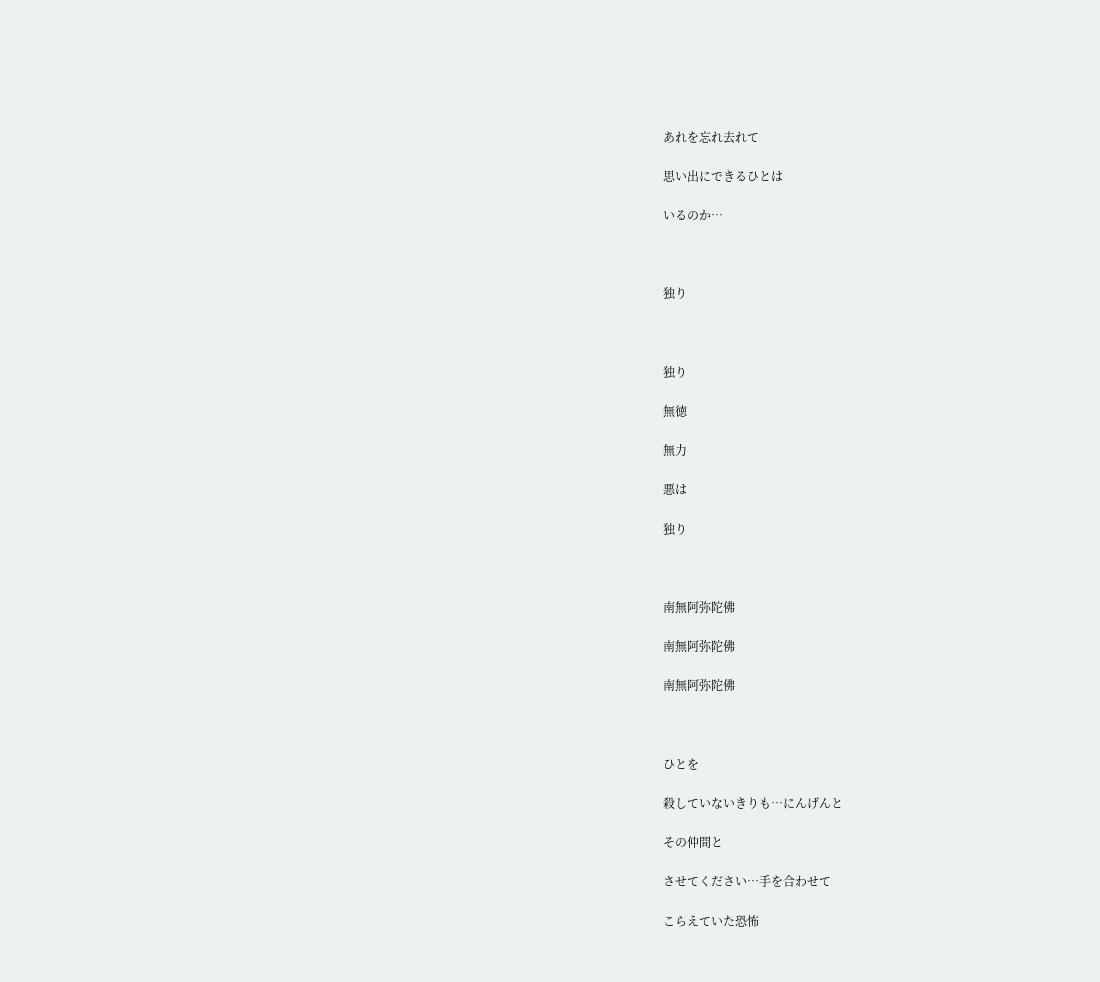あれを忘れ去れて

思い出にできるひとは

いるのか…



独り



独り

無徳

無力

悪は

独り



南無阿弥陀佛

南無阿弥陀佛

南無阿弥陀佛



ひとを

殺していないきりも…にんげんと

その仲間と

させてください…手を合わせて

こらえていた恐怖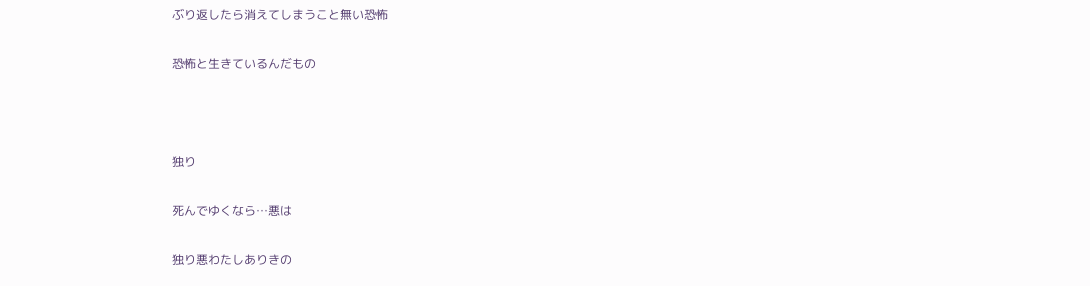ぶり返したら消えてしまうこと無い恐怖

恐怖と生きているんだもの



独り

死んでゆくなら…悪は

独り悪わたしありきの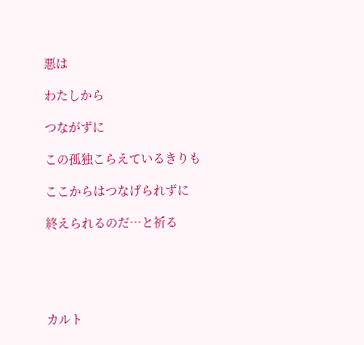悪は

わたしから

つながずに

この孤独こらえているきりも

ここからはつなげられずに

終えられるのだ…と祈る





カルト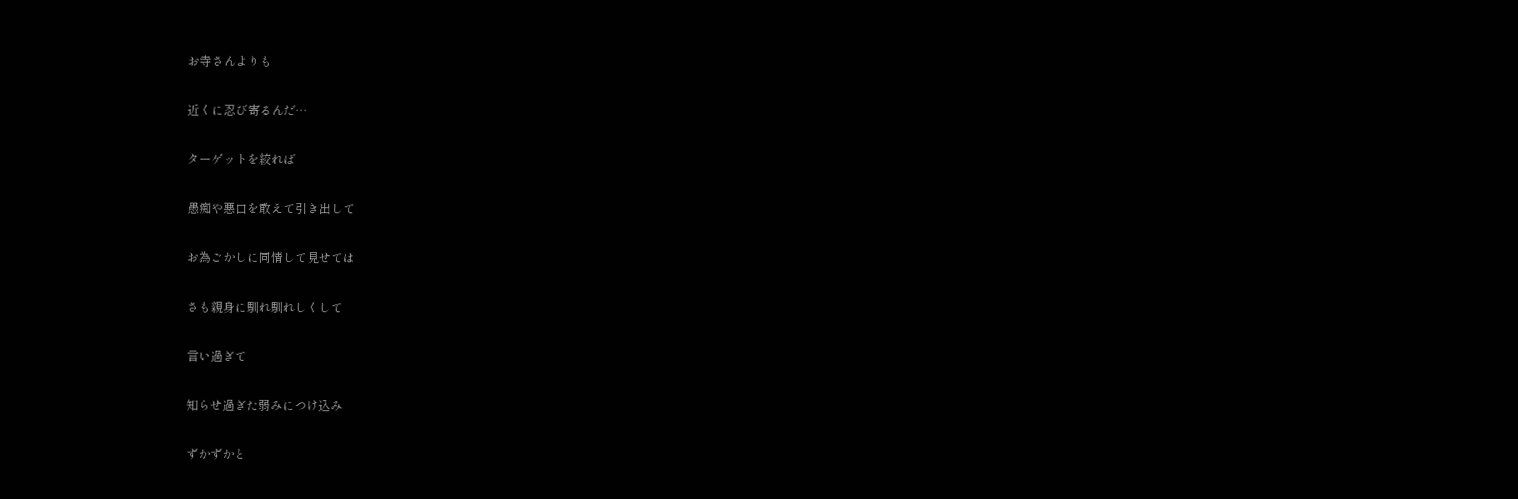お寺さんよりも

近くに忍び寄るんだ…

ターゲットを絞れば

愚痴や悪口を敢えて引き出して

お為ごかしに同情して見せては

さも親身に馴れ馴れしくして

言い過ぎて

知らせ過ぎた弱みにつけ込み

ずかずかと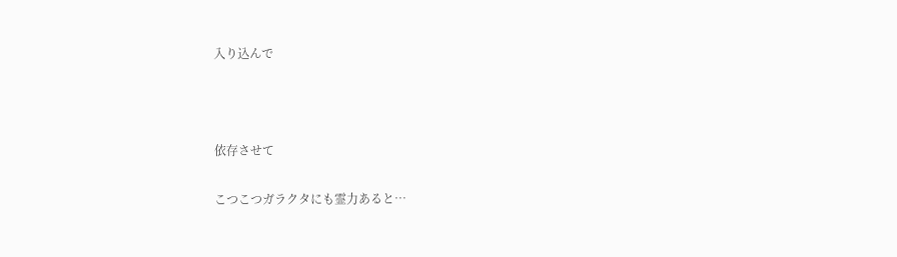入り込んで



依存させて

こつこつガラクタにも霊力あると…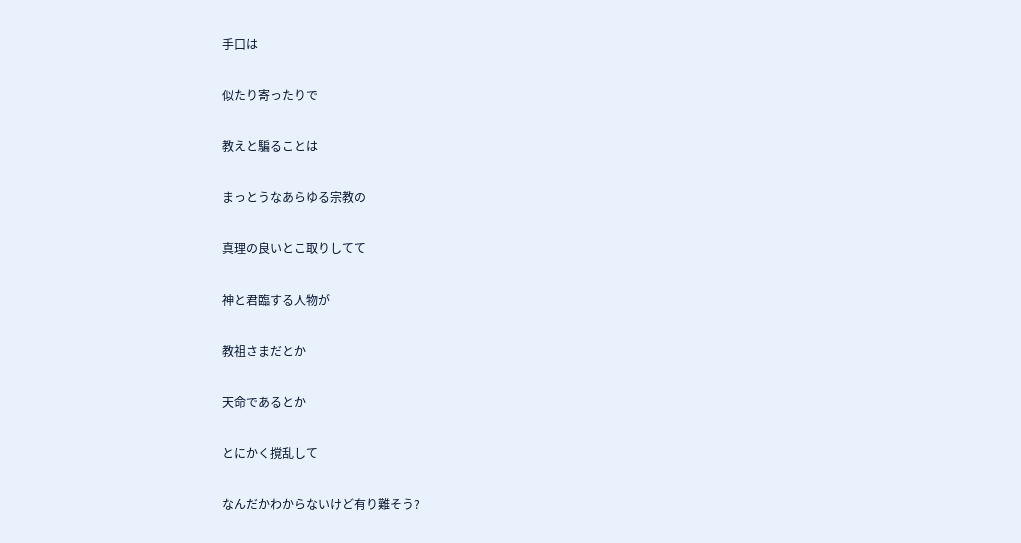手口は

似たり寄ったりで

教えと騙ることは

まっとうなあらゆる宗教の

真理の良いとこ取りしてて

神と君臨する人物が

教祖さまだとか

天命であるとか

とにかく撹乱して

なんだかわからないけど有り難そう?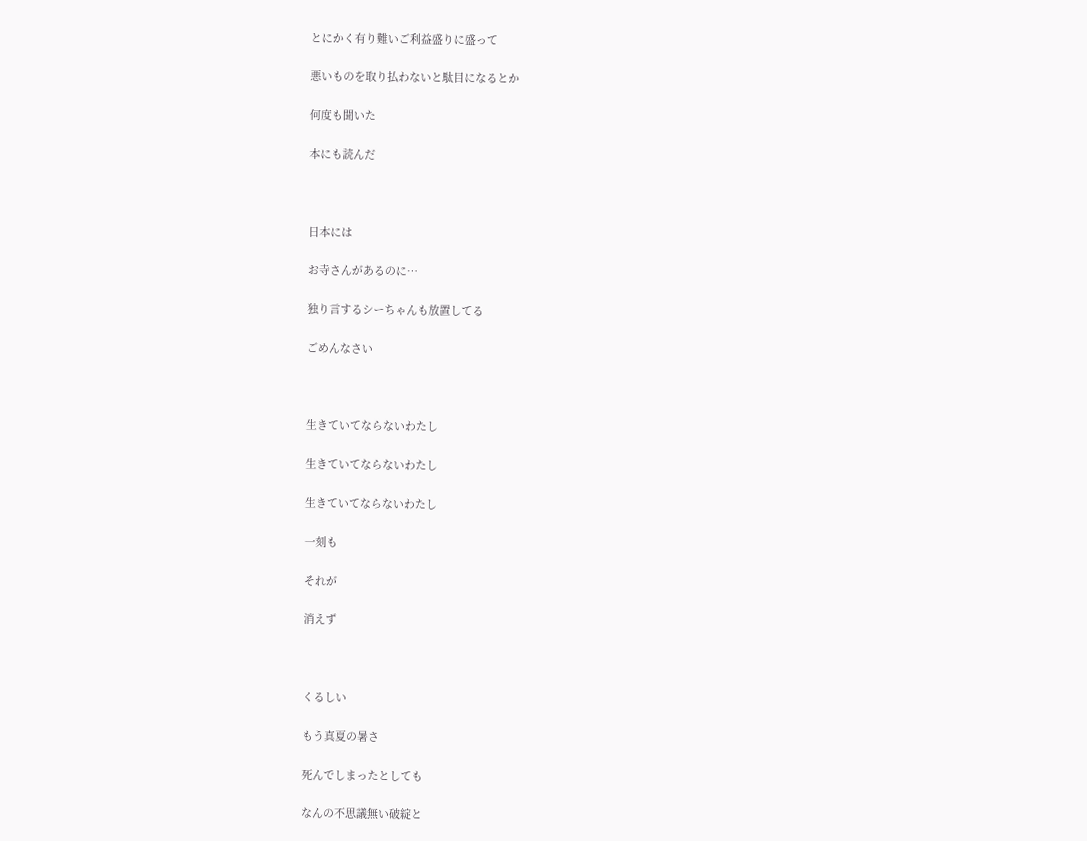とにかく有り難いご利益盛りに盛って

悪いものを取り払わないと駄目になるとか

何度も聞いた

本にも読んだ



日本には

お寺さんがあるのに…

独り言するシーちゃんも放置してる

ごめんなさい



生きていてならないわたし

生きていてならないわたし

生きていてならないわたし

一刻も

それが

消えず



くるしい

もう真夏の暑さ

死んでしまったとしても

なんの不思議無い破綻と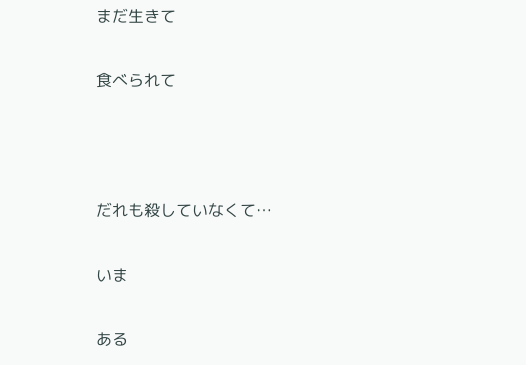まだ生きて

食べられて



だれも殺していなくて…

いま

ある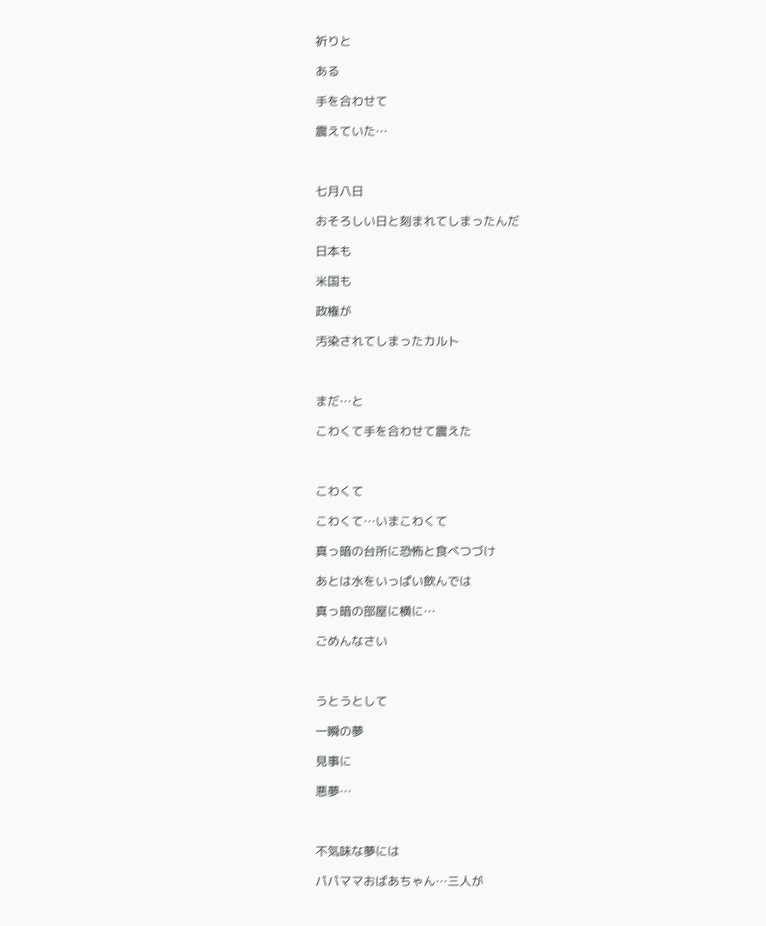祈りと

ある

手を合わせて

震えていた…



七月八日

おそろしい日と刻まれてしまったんだ

日本も

米国も

政権が

汚染されてしまったカルト



まだ…と

こわくて手を合わせて震えた



こわくて

こわくて…いまこわくて

真っ暗の台所に恐怖と食べつづけ

あとは水をいっぱい飲んでは

真っ暗の部屋に横に…

ごめんなさい



うとうとして

一瞬の夢

見事に

悪夢…



不気味な夢には

パパママおばあちゃん…三人が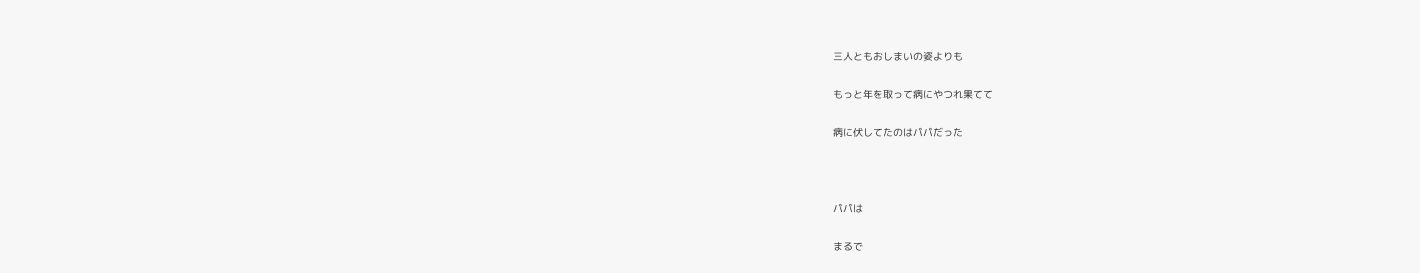三人ともおしまいの姿よりも

もっと年を取って病にやつれ果てて

病に伏してたのはパパだった



パパは

まるで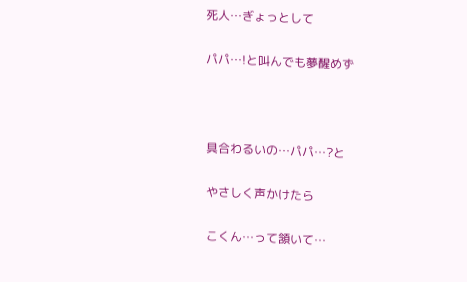死人…ぎょっとして

パパ…!と叫んでも夢醒めず



具合わるいの…パパ…?と

やさしく声かけたら

こくん…って頷いて…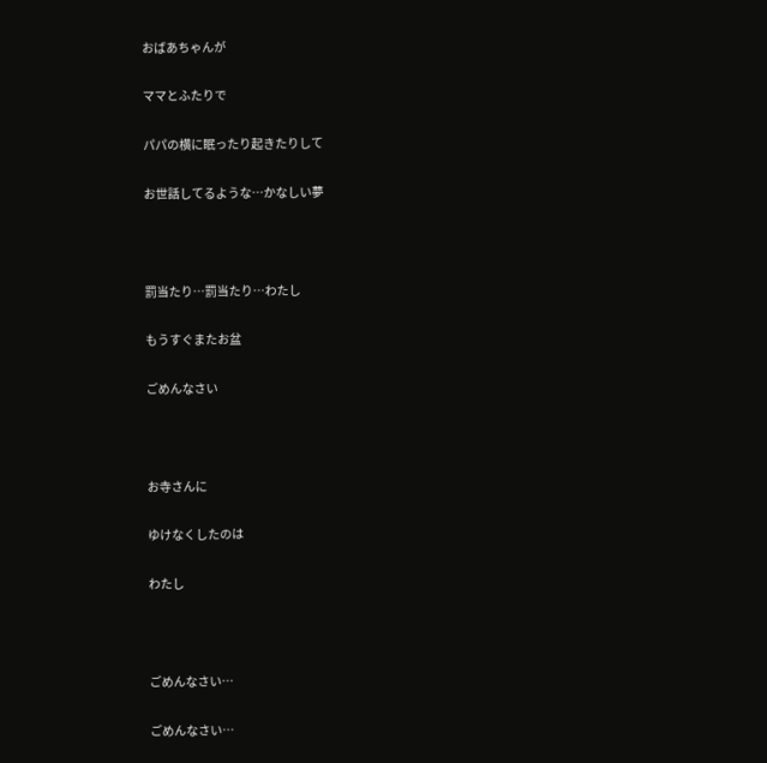おばあちゃんが

ママとふたりで

パパの横に眠ったり起きたりして

お世話してるような…かなしい夢



罰当たり…罰当たり…わたし

もうすぐまたお盆

ごめんなさい



お寺さんに

ゆけなくしたのは

わたし



ごめんなさい…

ごめんなさい…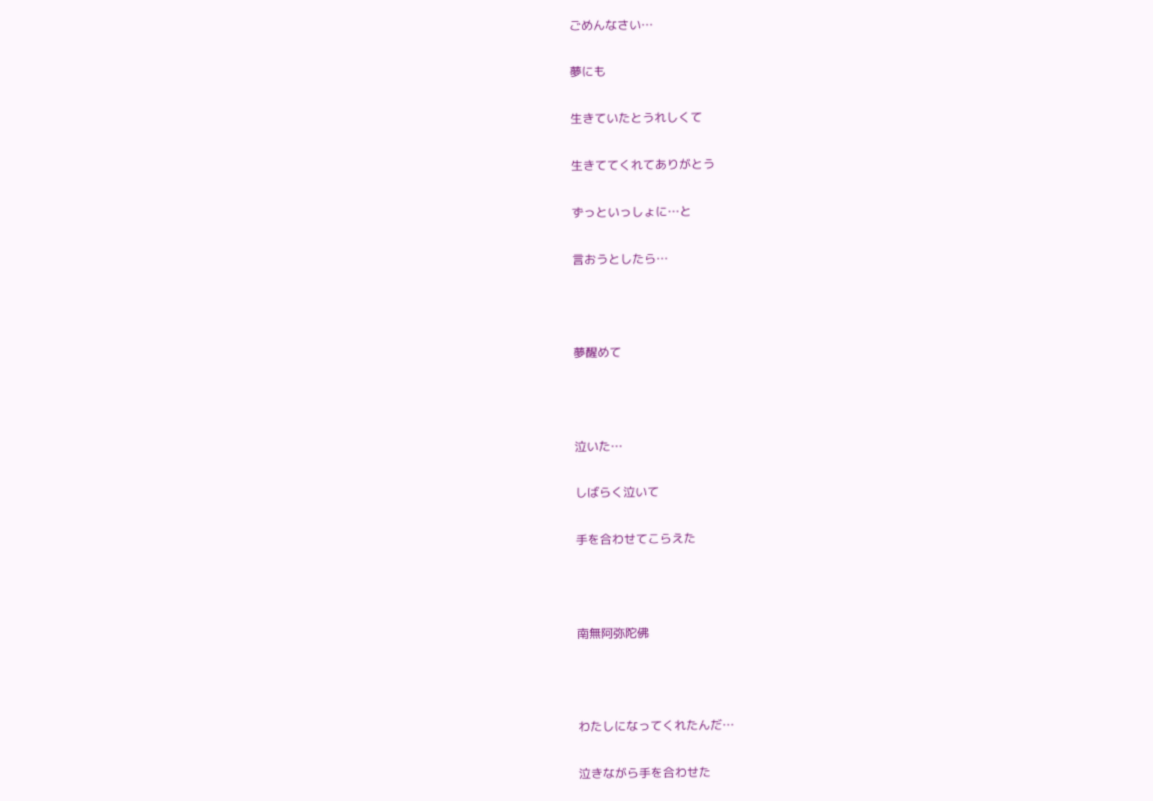ごめんなさい…

夢にも

生きていたとうれしくて

生きててくれてありがとう

ずっといっしょに…と

言おうとしたら…



夢醒めて



泣いた…

しばらく泣いて

手を合わせてこらえた



南無阿弥陀佛



わたしになってくれたんだ…

泣きながら手を合わせた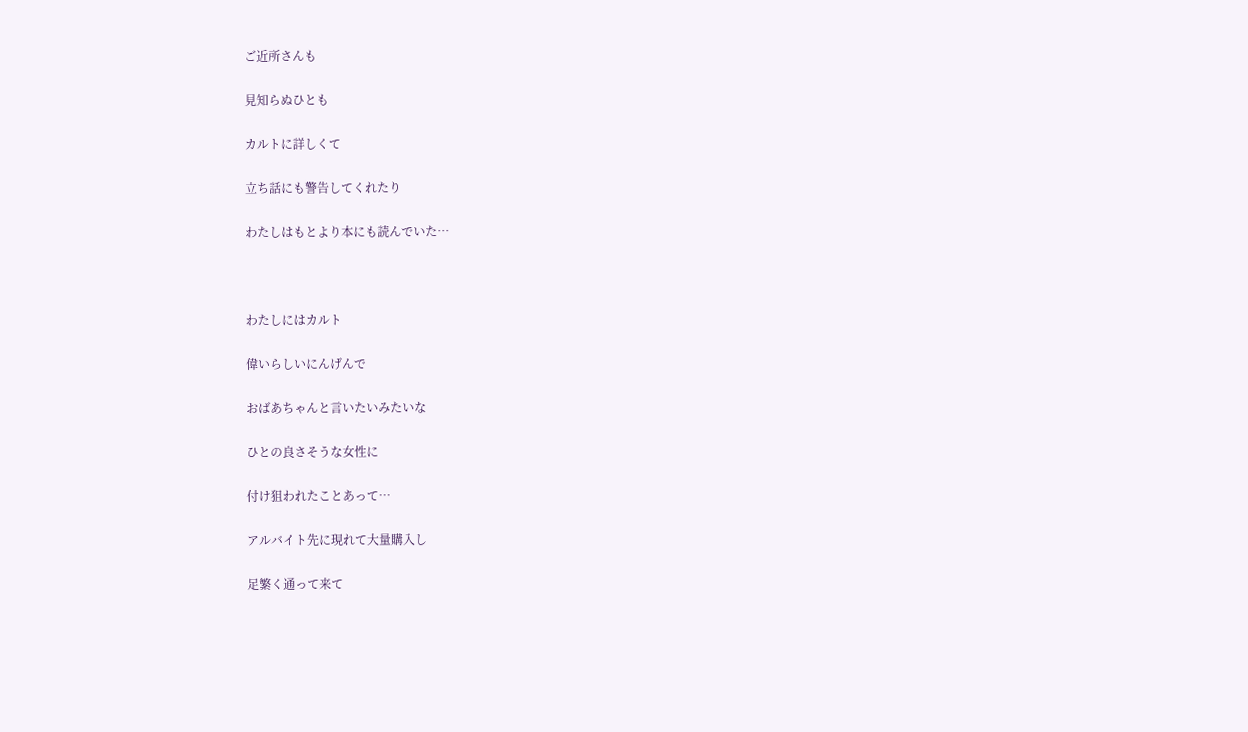ご近所さんも

見知らぬひとも

カルトに詳しくて

立ち話にも警告してくれたり

わたしはもとより本にも読んでいた…



わたしにはカルト

偉いらしいにんげんで

おばあちゃんと言いたいみたいな

ひとの良さそうな女性に

付け狙われたことあって…

アルバイト先に現れて大量購入し

足繁く通って来て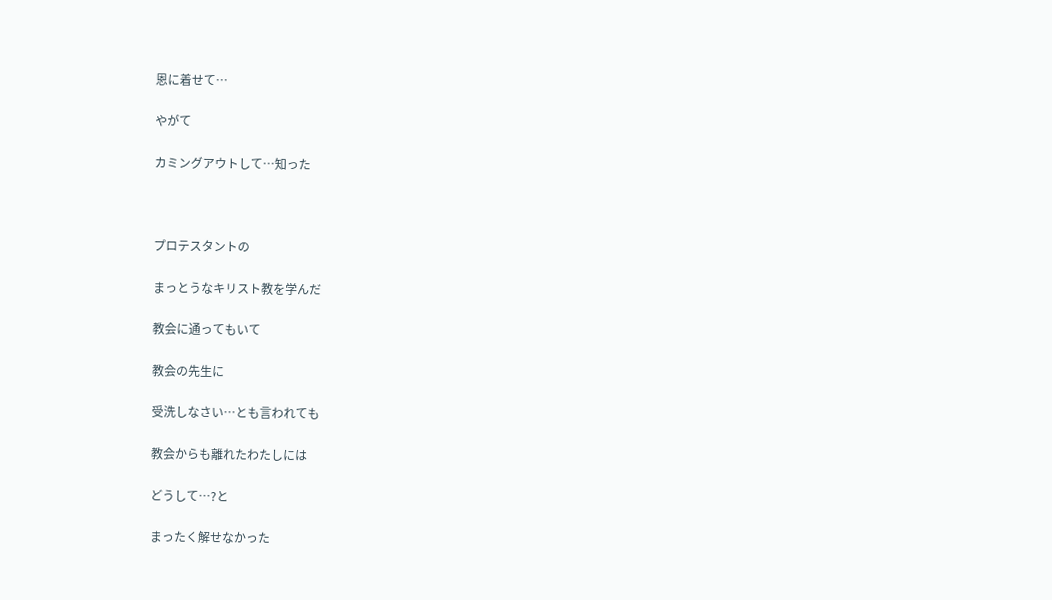恩に着せて…

やがて

カミングアウトして…知った



プロテスタントの

まっとうなキリスト教を学んだ

教会に通ってもいて

教会の先生に

受洗しなさい…とも言われても

教会からも離れたわたしには

どうして…?と

まったく解せなかった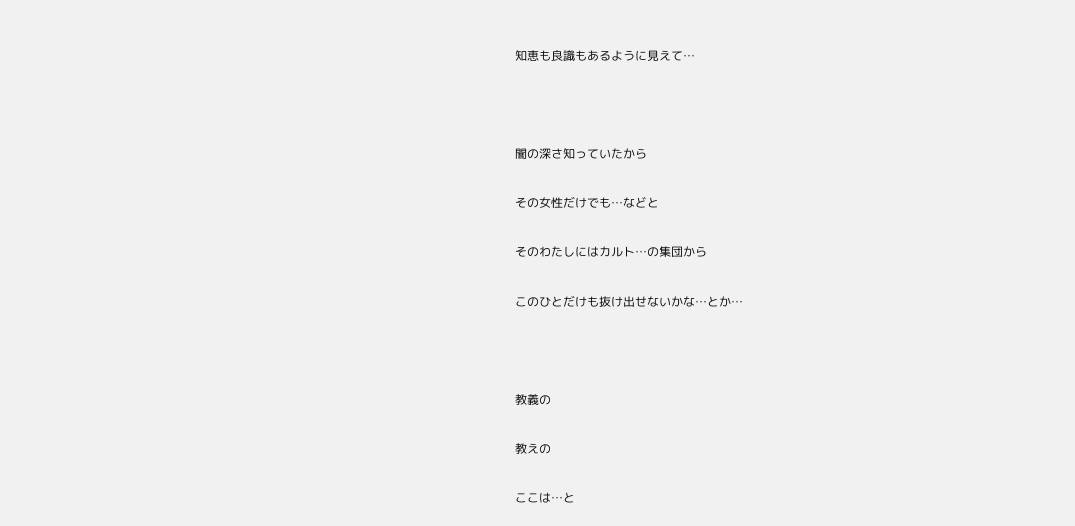知恵も良識もあるように見えて…



闇の深さ知っていたから

その女性だけでも…などと

そのわたしにはカルト…の集団から

このひとだけも抜け出せないかな…とか…



教義の

教えの

ここは…と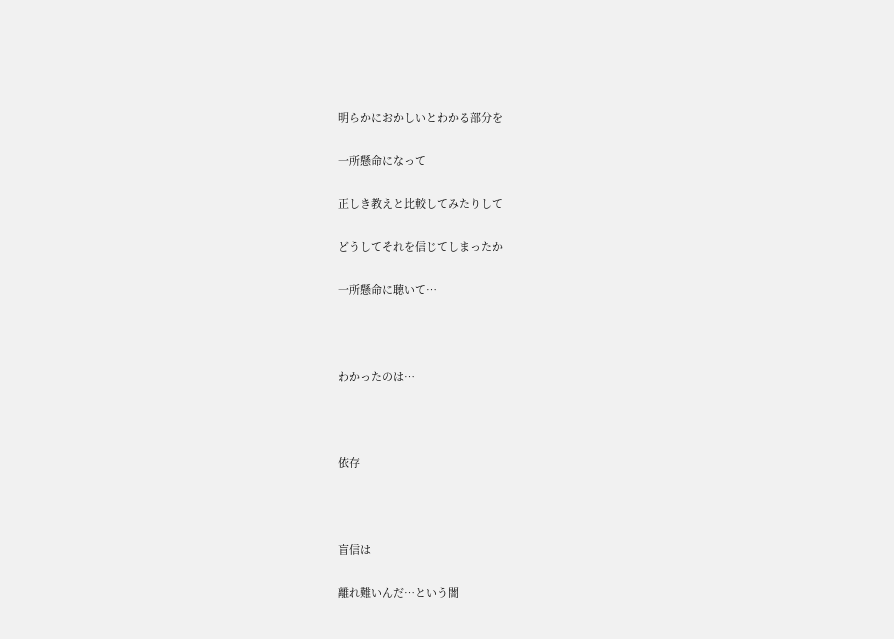明らかにおかしいとわかる部分を

一所懸命になって

正しき教えと比較してみたりして

どうしてそれを信じてしまったか

一所懸命に聴いて…



わかったのは…



依存



盲信は

離れ難いんだ…という闇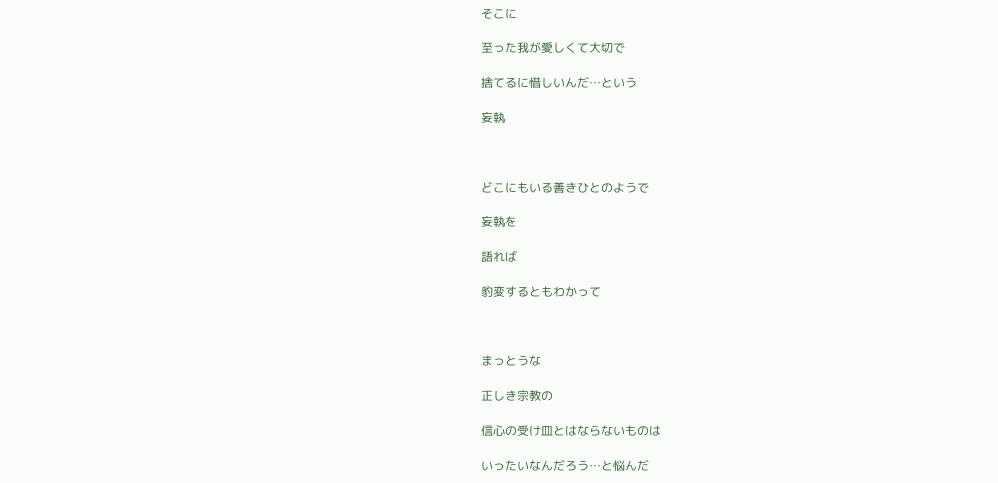そこに

至った我が愛しくて大切で

捨てるに惜しいんだ…という

妄執



どこにもいる善きひとのようで

妄執を

語れば

豹変するともわかって



まっとうな

正しき宗教の

信心の受け皿とはならないものは

いったいなんだろう…と悩んだ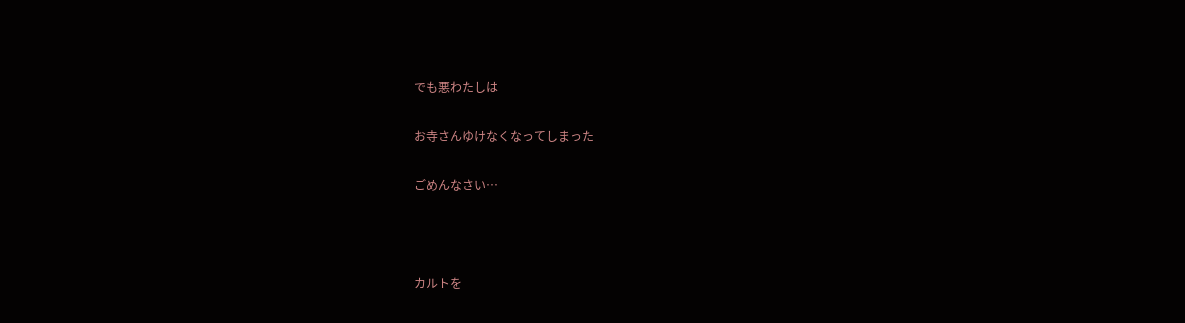でも悪わたしは

お寺さんゆけなくなってしまった

ごめんなさい…



カルトを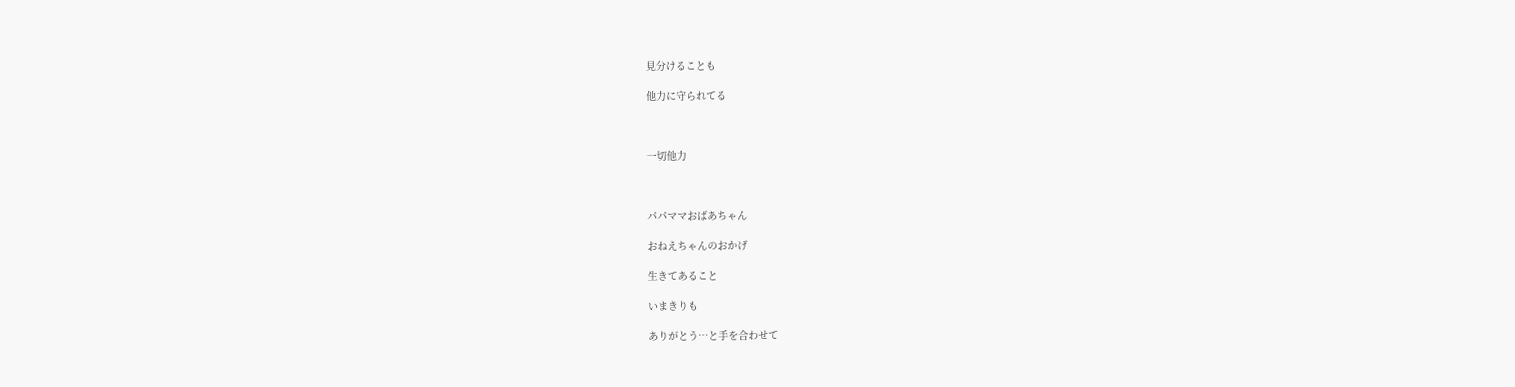見分けることも

他力に守られてる



一切他力



パパママおばあちゃん

おねえちゃんのおかげ

生きてあること

いまきりも

ありがとう…と手を合わせて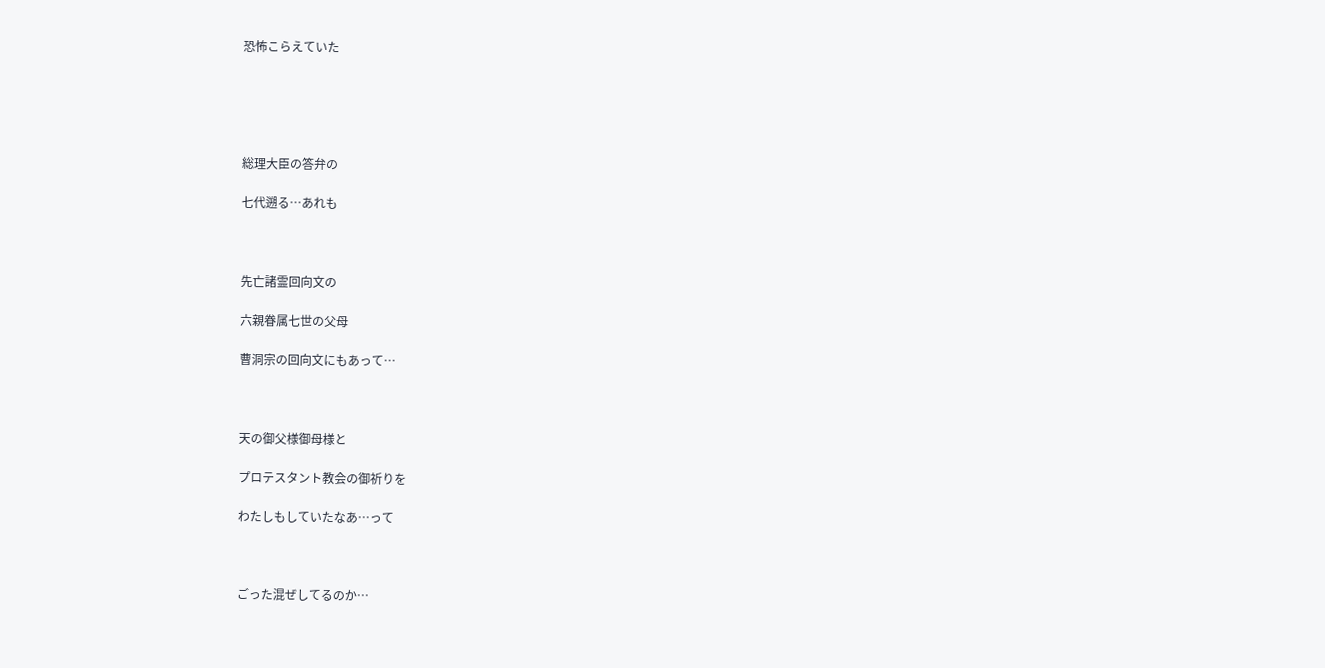恐怖こらえていた





総理大臣の答弁の

七代遡る…あれも



先亡諸霊回向文の

六親眷属七世の父母

曹洞宗の回向文にもあって…



天の御父様御母様と

プロテスタント教会の御祈りを

わたしもしていたなあ…って



ごった混ぜしてるのか…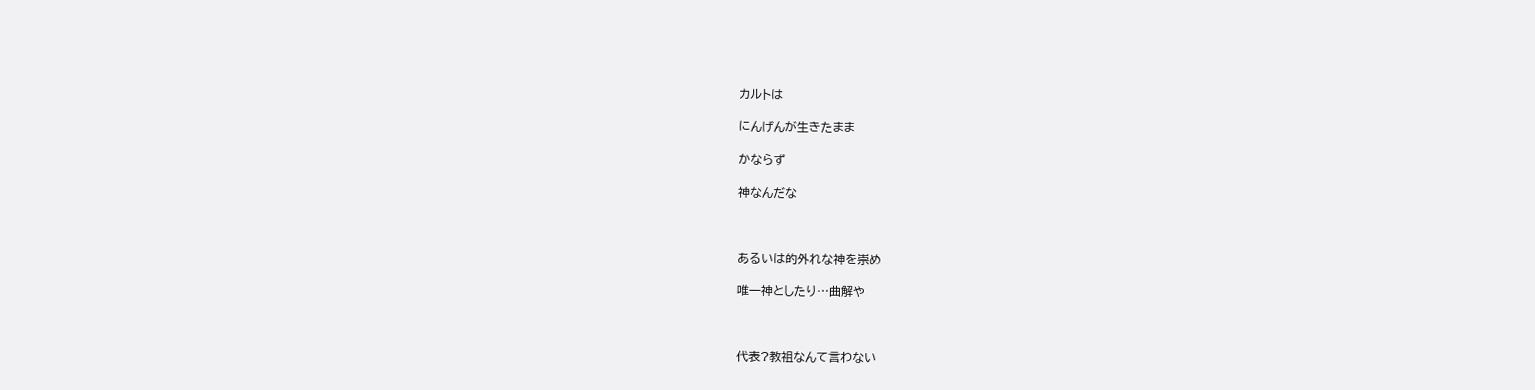カルトは

にんげんが生きたまま

かならず

神なんだな



あるいは的外れな神を崇め

唯一神としたり…曲解や



代表?教祖なんて言わない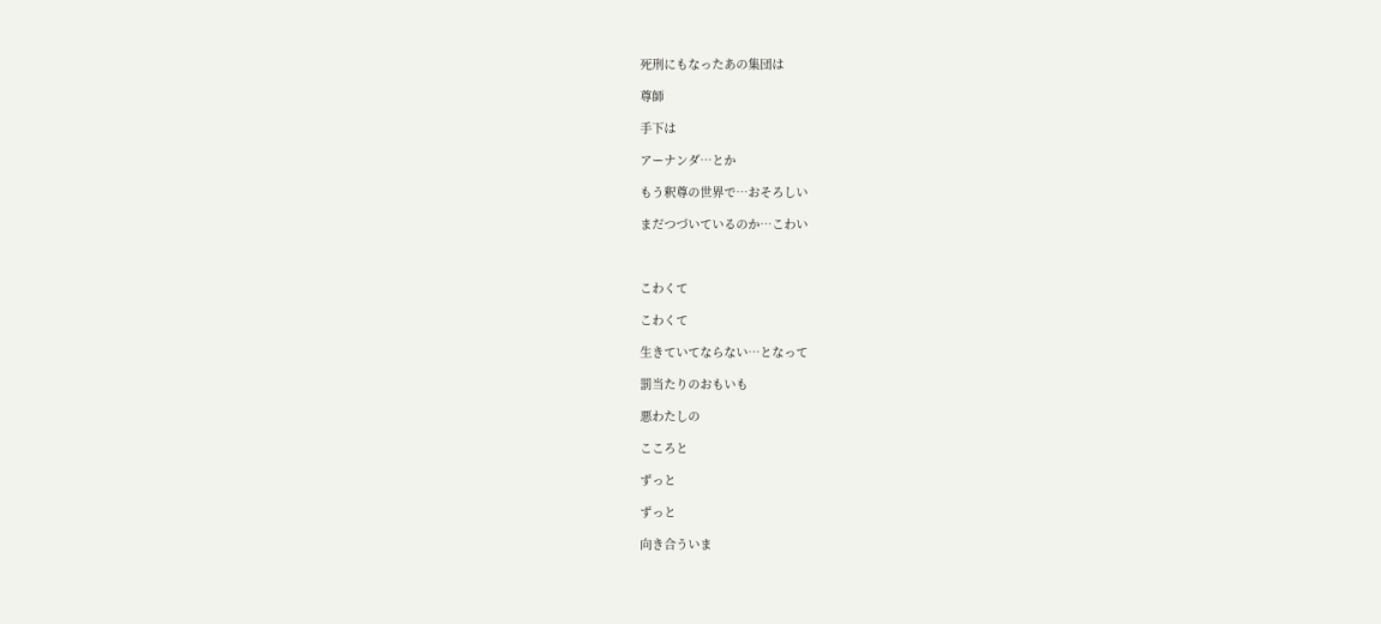死刑にもなったあの集団は

尊師

手下は

アーナンダ…とか

もう釈尊の世界で…おそろしい

まだつづいているのか…こわい



こわくて

こわくて

生きていてならない…となって

罰当たりのおもいも

悪わたしの

こころと

ずっと

ずっと

向き合ういま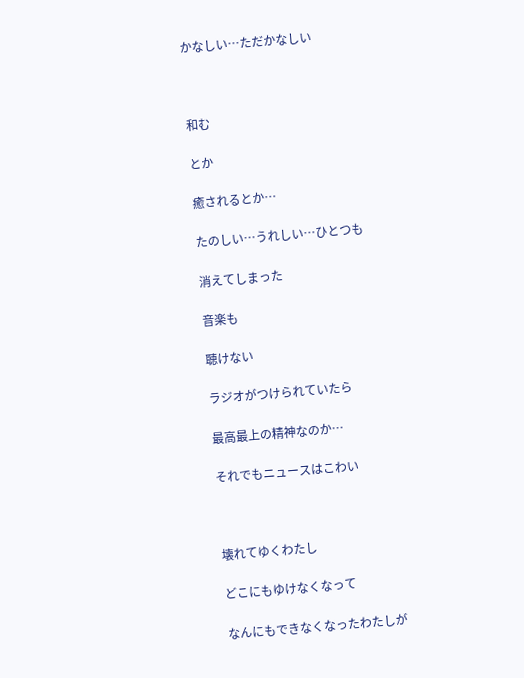かなしい…ただかなしい



和む

とか

癒されるとか…

たのしい…うれしい…ひとつも

消えてしまった

音楽も

聴けない

ラジオがつけられていたら

最高最上の精神なのか…

それでもニュースはこわい



壊れてゆくわたし

どこにもゆけなくなって

なんにもできなくなったわたしが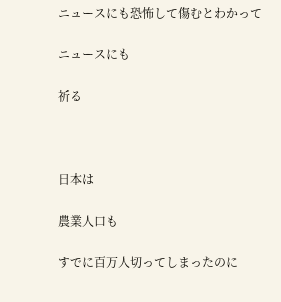ニュースにも恐怖して傷むとわかって

ニュースにも

祈る



日本は

農業人口も

すでに百万人切ってしまったのに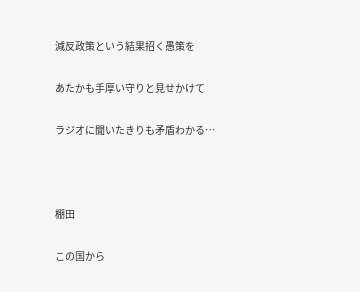減反政策という結果招く愚策を

あたかも手厚い守りと見せかけて

ラジオに聞いたきりも矛盾わかる…



棚田

この国から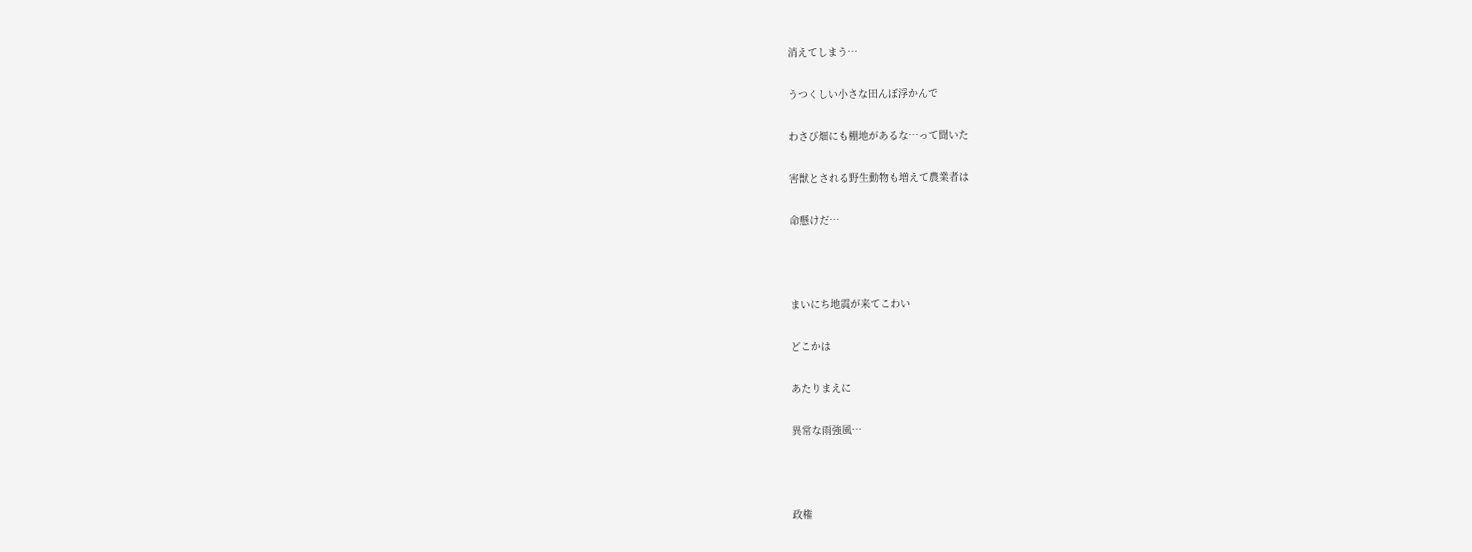消えてしまう…

うつくしい小さな田んぼ浮かんで

わさび畑にも棚地があるな…って聞いた

害獣とされる野生動物も増えて農業者は

命懸けだ…



まいにち地震が来てこわい

どこかは

あたりまえに

異常な雨強風…



政権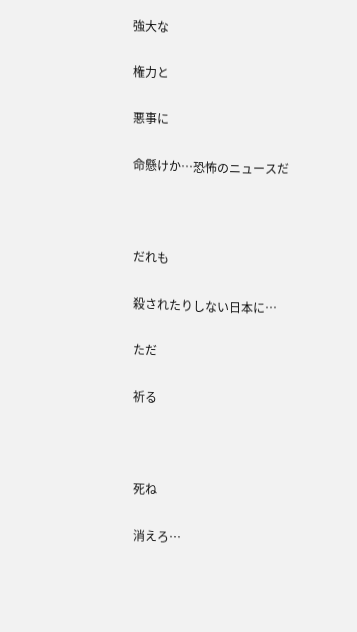強大な

権力と

悪事に

命懸けか…恐怖のニュースだ



だれも

殺されたりしない日本に…

ただ

祈る



死ね

消えろ…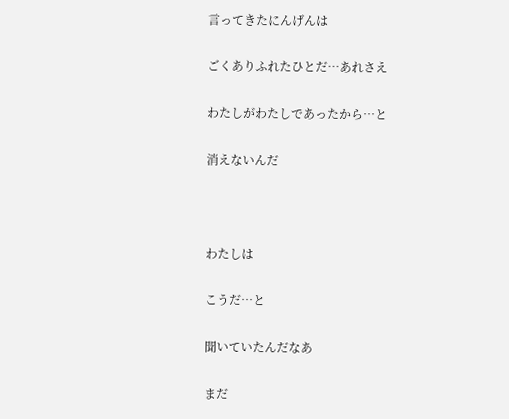言ってきたにんげんは

ごくありふれたひとだ…あれさえ

わたしがわたしであったから…と

消えないんだ



わたしは

こうだ…と

聞いていたんだなあ

まだ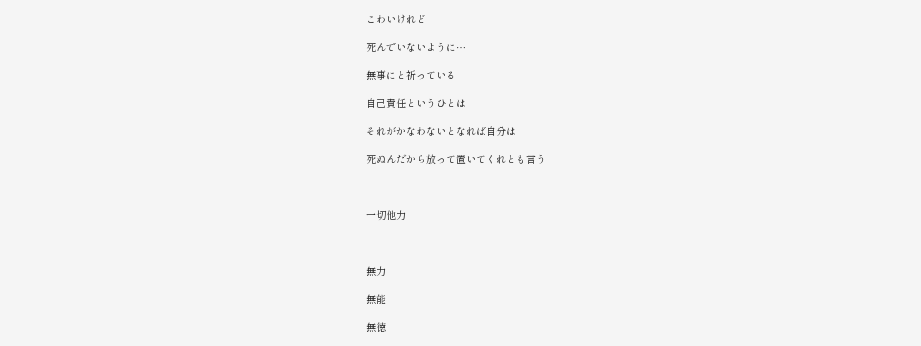こわいけれど

死んでいないように…

無事にと祈っている

自己責任というひとは

それがかなわないとなれば自分は

死ぬんだから放って置いてくれとも言う



一切他力



無力

無能

無徳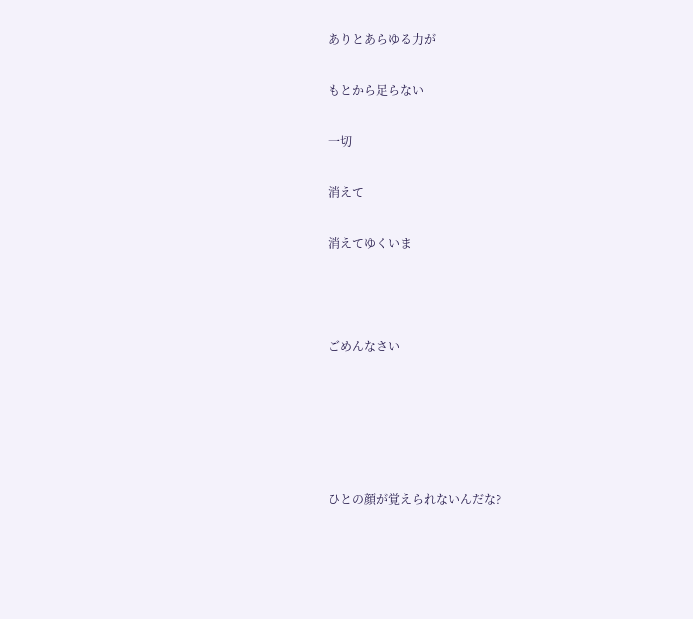ありとあらゆる力が

もとから足らない

一切

消えて

消えてゆくいま



ごめんなさい





ひとの顔が覚えられないんだな?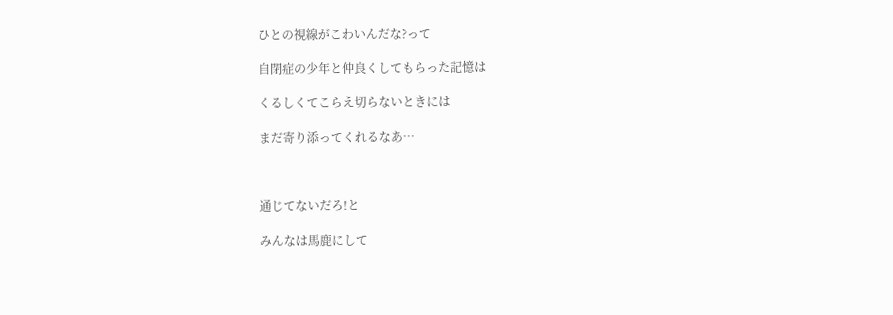ひとの視線がこわいんだな?って

自閉症の少年と仲良くしてもらった記憶は

くるしくてこらえ切らないときには

まだ寄り添ってくれるなあ…



通じてないだろ!と

みんなは馬鹿にして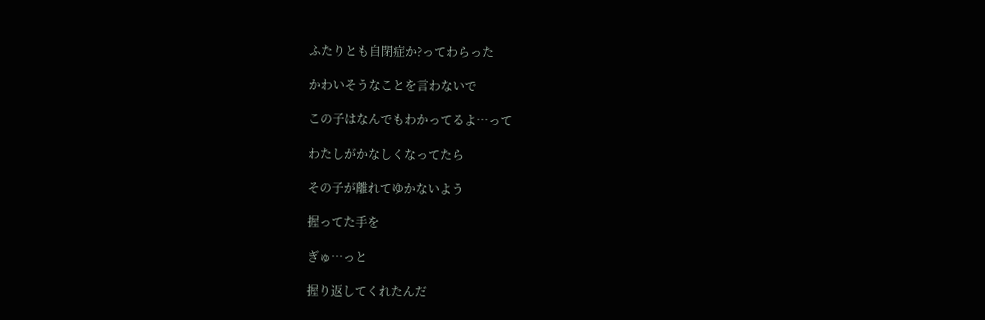ふたりとも自閉症か?ってわらった

かわいそうなことを言わないで

この子はなんでもわかってるよ…って

わたしがかなしくなってたら

その子が離れてゆかないよう

握ってた手を

ぎゅ…っと

握り返してくれたんだ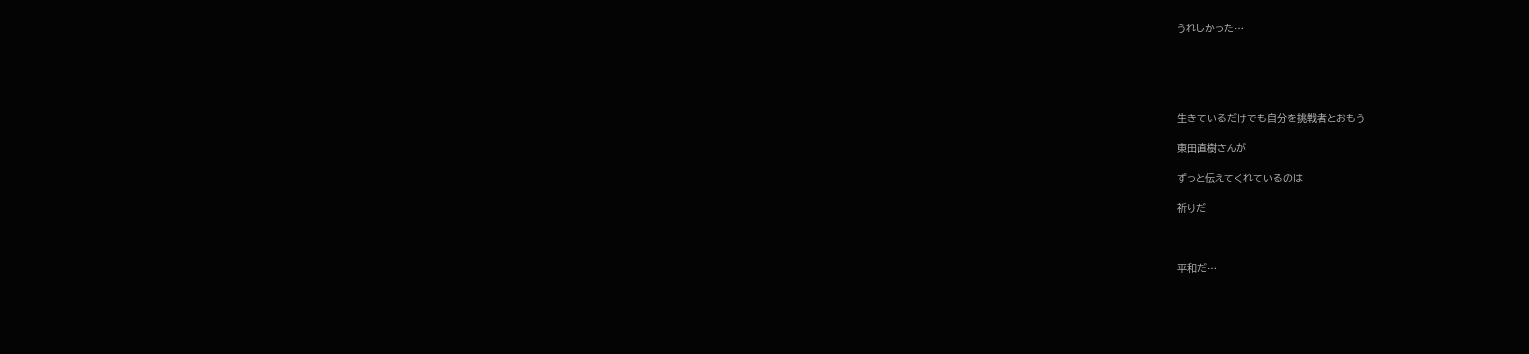うれしかった…





生きているだけでも自分を挑戦者とおもう

東田直樹さんが

ずっと伝えてくれているのは

祈りだ



平和だ…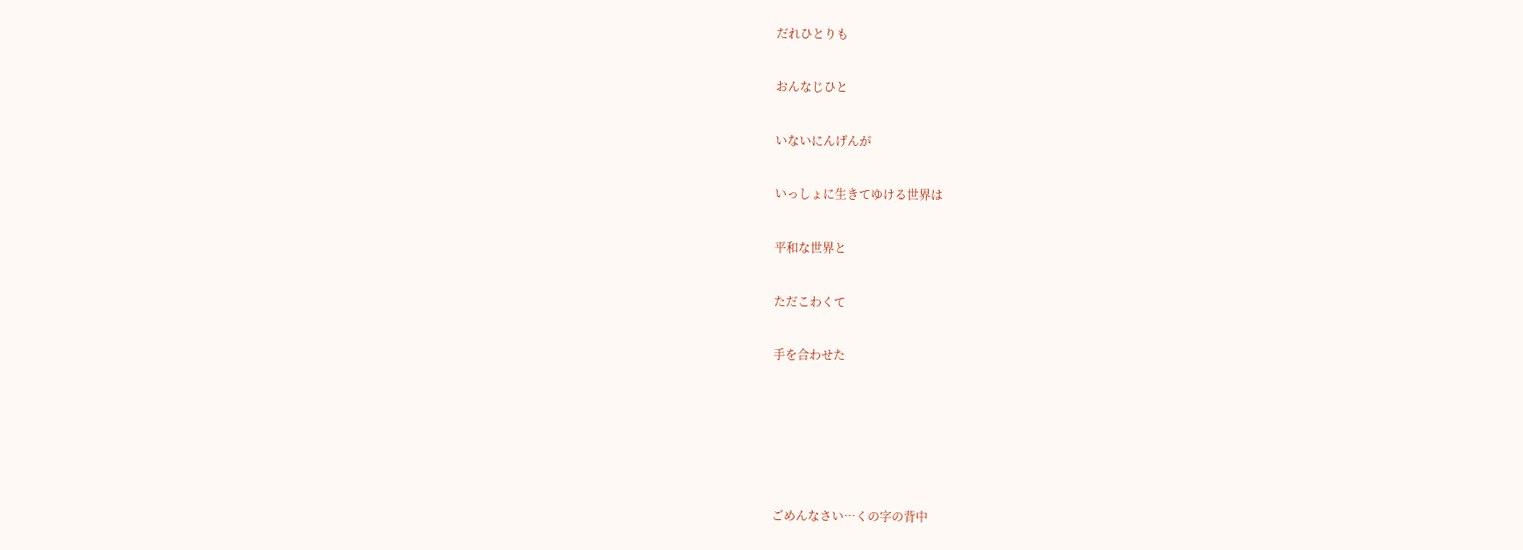だれひとりも

おんなじひと

いないにんげんが

いっしょに生きてゆける世界は

平和な世界と

ただこわくて

手を合わせた





ごめんなさい…くの字の背中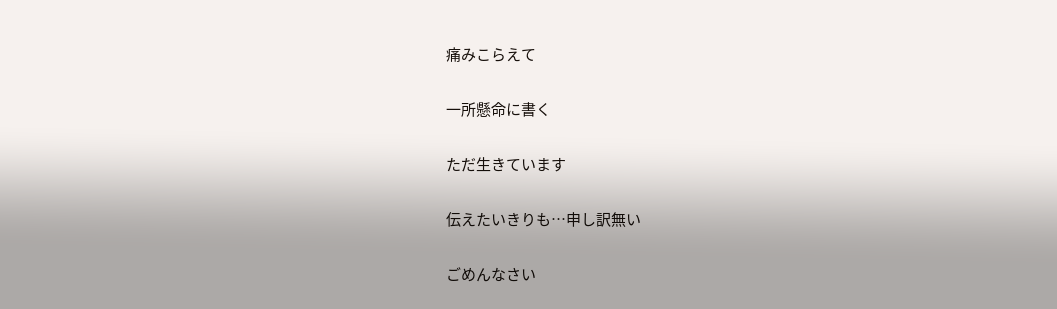痛みこらえて

一所懸命に書く

ただ生きています

伝えたいきりも…申し訳無い

ごめんなさい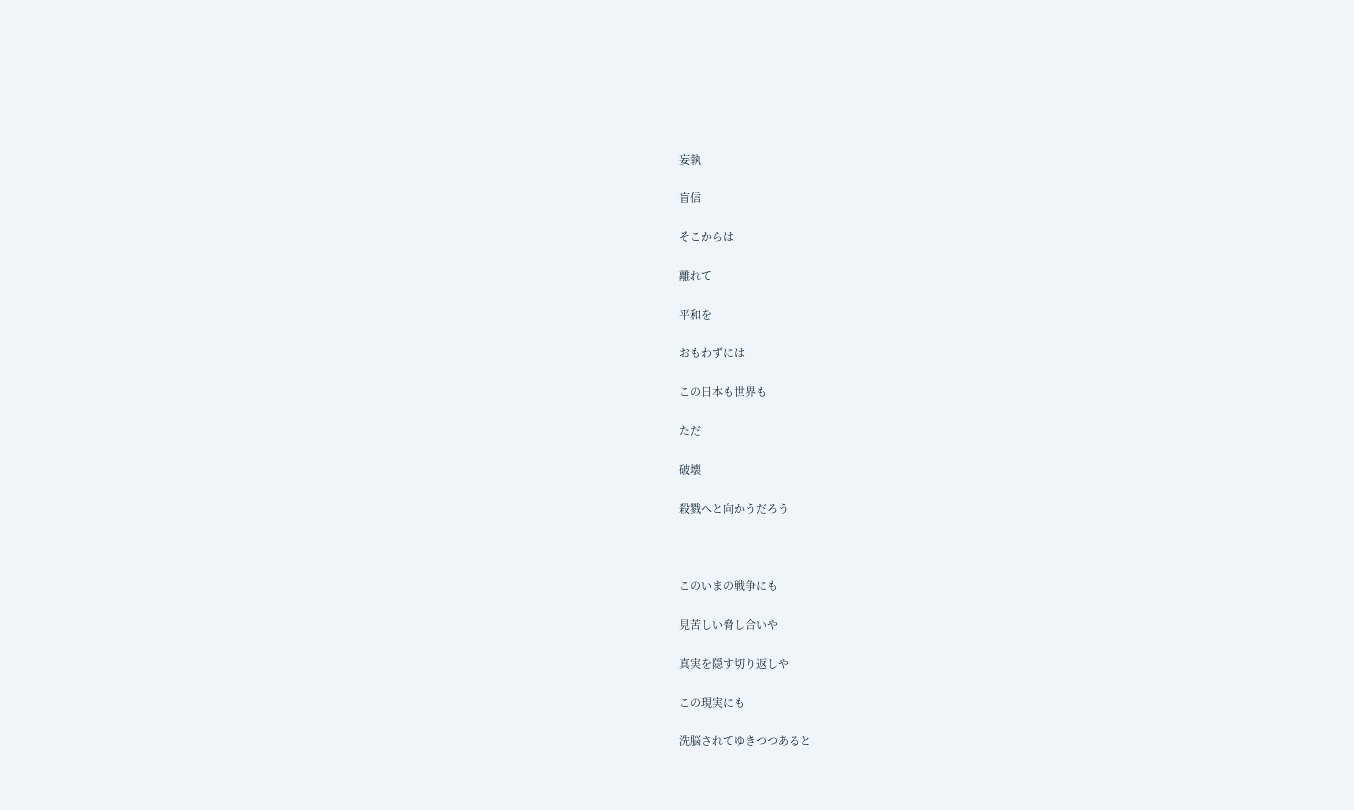妄執

盲信

そこからは

離れて

平和を

おもわずには

この日本も世界も

ただ

破壊

殺戮へと向かうだろう



このいまの戦争にも

見苦しい脅し合いや

真実を隠す切り返しや

この現実にも

洗脳されてゆきつつあると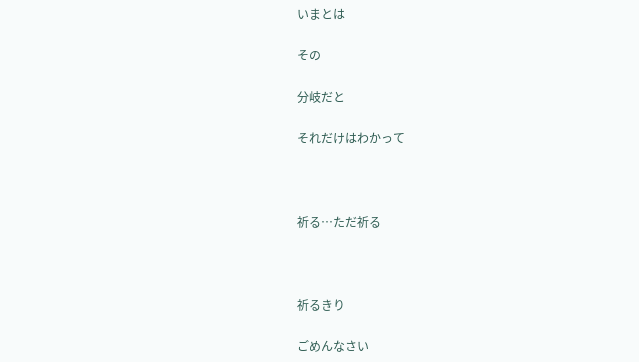いまとは

その

分岐だと

それだけはわかって



祈る…ただ祈る



祈るきり

ごめんなさい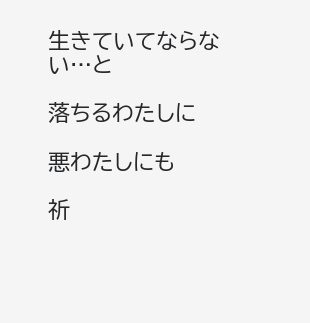生きていてならない…と

落ちるわたしに

悪わたしにも

祈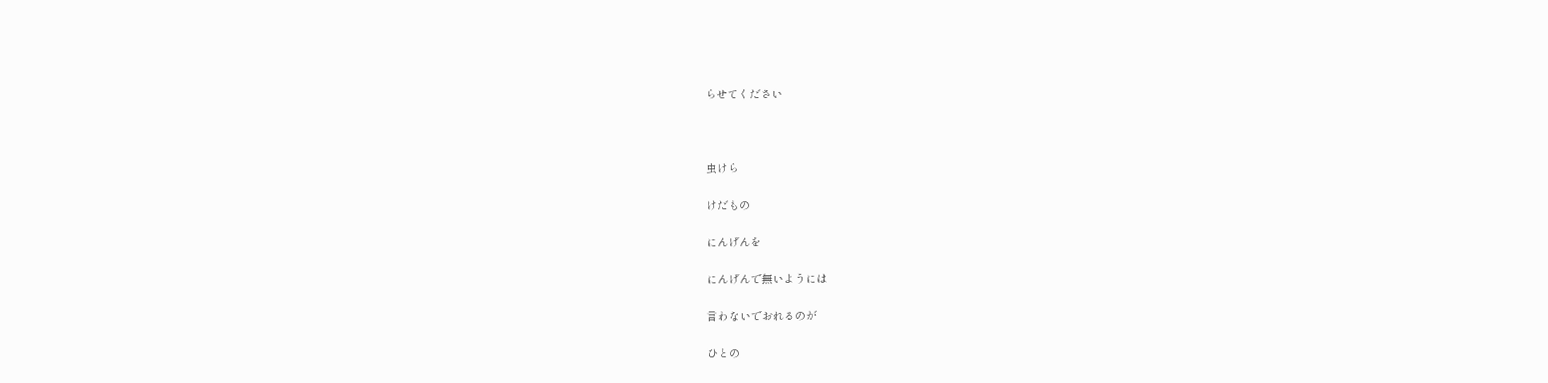らせてください



虫けら

けだもの

にんげんを

にんげんで無いようには

言わないでおれるのが

ひとの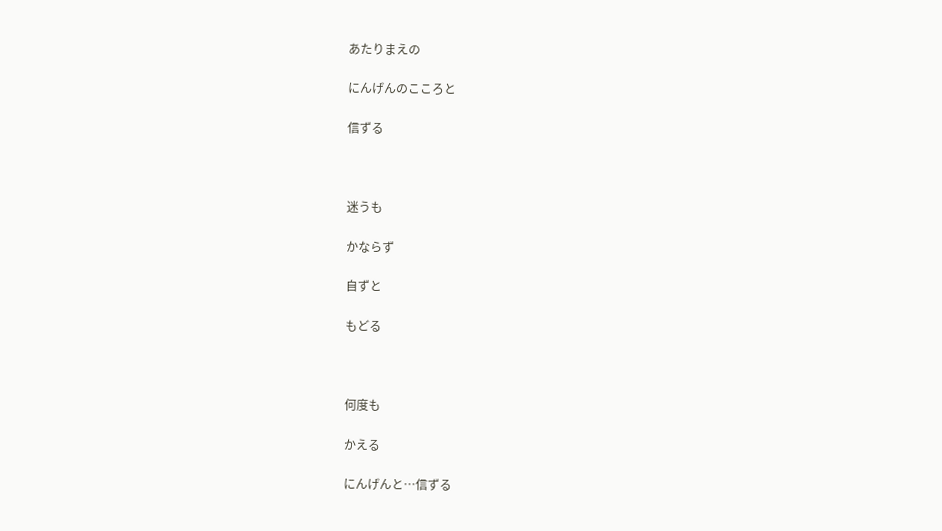あたりまえの

にんげんのこころと

信ずる



迷うも

かならず

自ずと

もどる



何度も

かえる

にんげんと…信ずる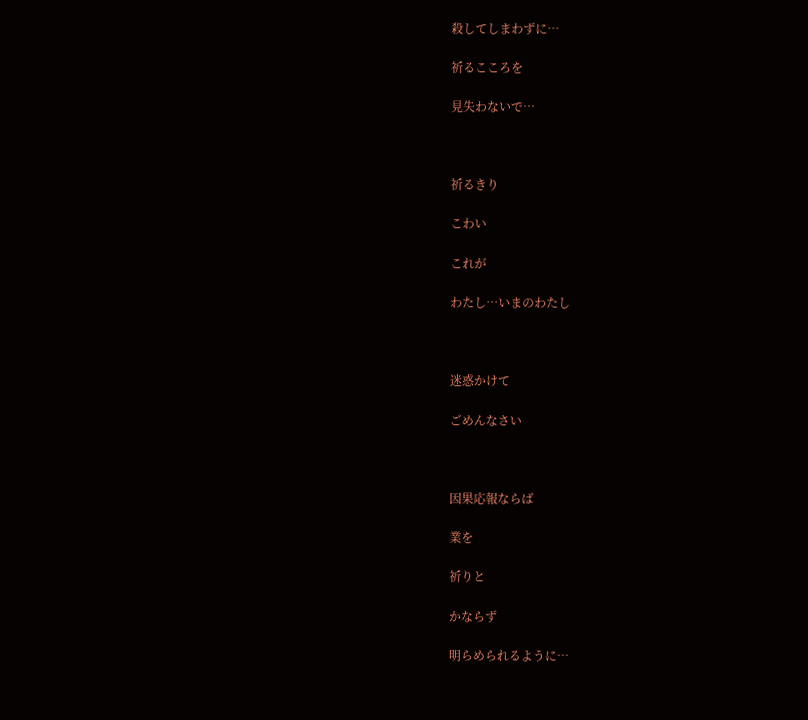殺してしまわずに…

祈るこころを

見失わないで…



祈るきり

こわい

これが

わたし…いまのわたし



迷惑かけて

ごめんなさい



因果応報ならば

業を

祈りと

かならず

明らめられるように…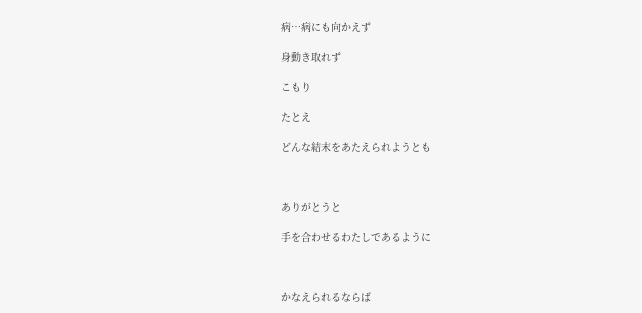病…病にも向かえず

身動き取れず

こもり

たとえ

どんな結末をあたえられようとも



ありがとうと

手を合わせるわたしであるように



かなえられるならば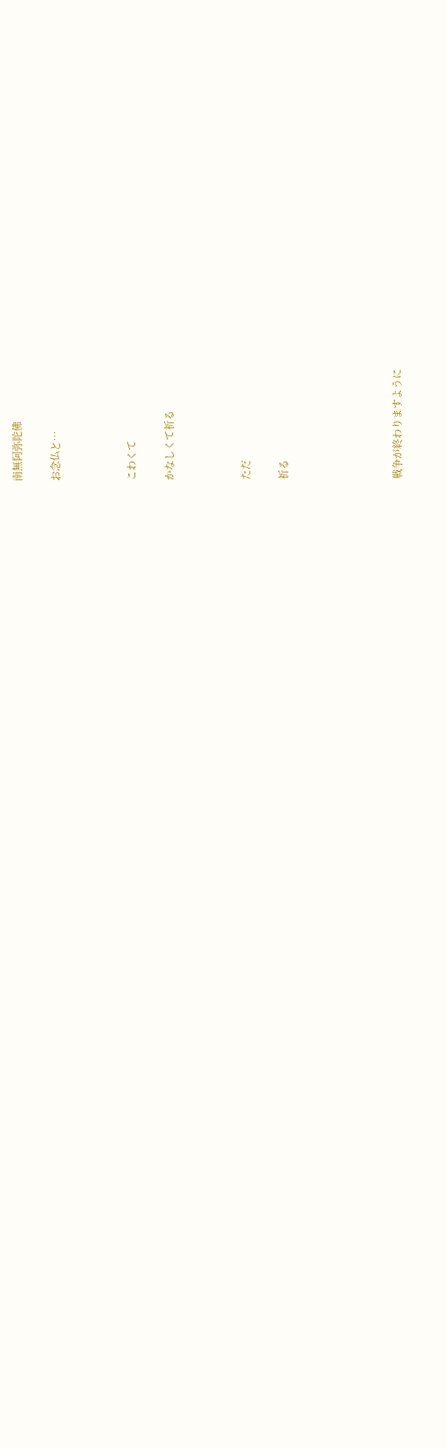南無阿弥陀佛

お念仏と…



こわくて

かなしくて祈る



ただ

祈る





戦争が終わりますように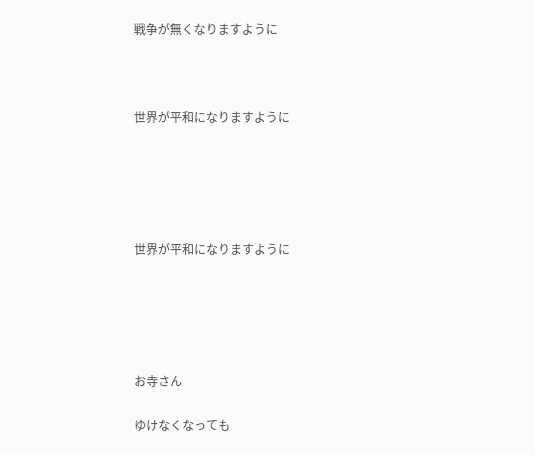戦争が無くなりますように



世界が平和になりますように





世界が平和になりますように





お寺さん

ゆけなくなっても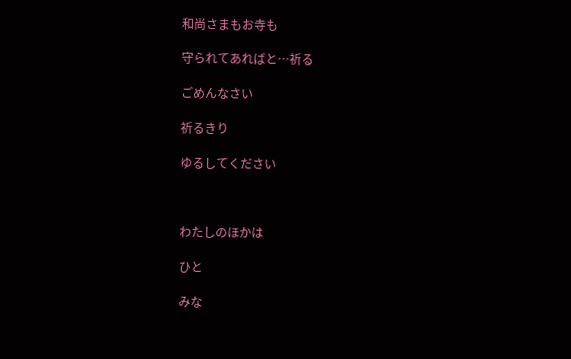和尚さまもお寺も

守られてあればと…祈る

ごめんなさい

祈るきり

ゆるしてください



わたしのほかは

ひと

みな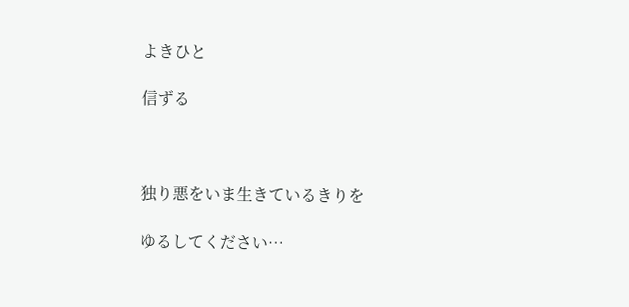よきひと

信ずる



独り悪をいま生きているきりを

ゆるしてください…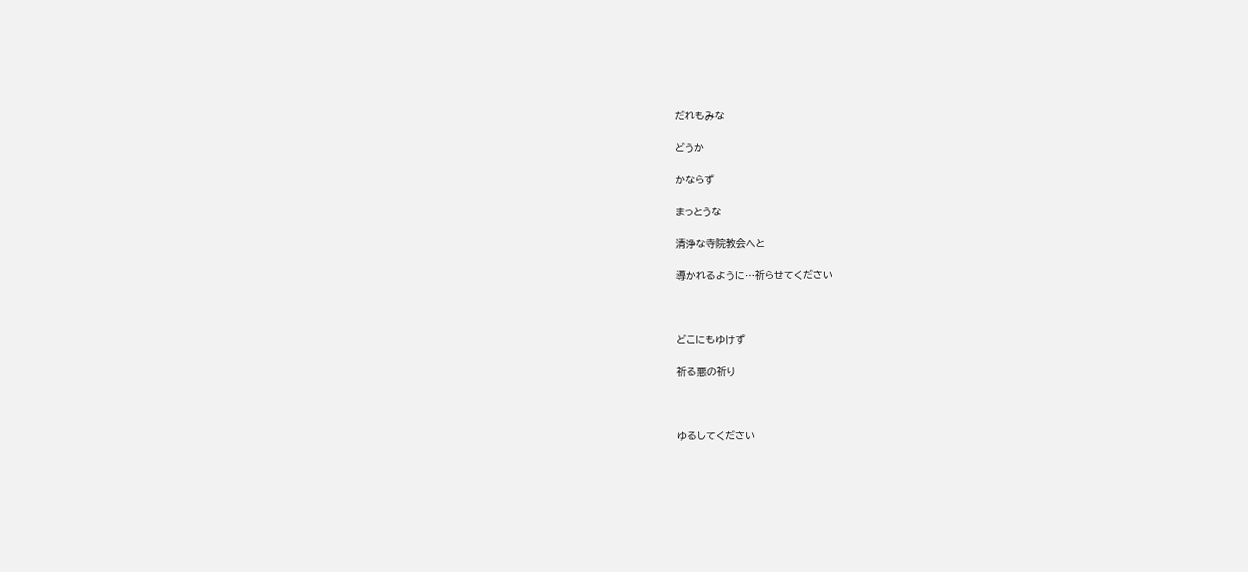だれもみな

どうか

かならず

まっとうな

清浄な寺院教会へと

導かれるように…祈らせてください



どこにもゆけず

祈る悪の祈り



ゆるしてください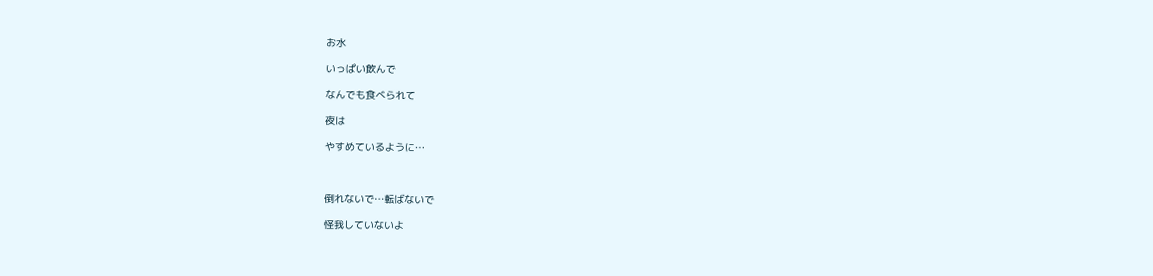お水

いっぱい飲んで

なんでも食べられて

夜は

やすめているように…



倒れないで…転ばないで

怪我していないよ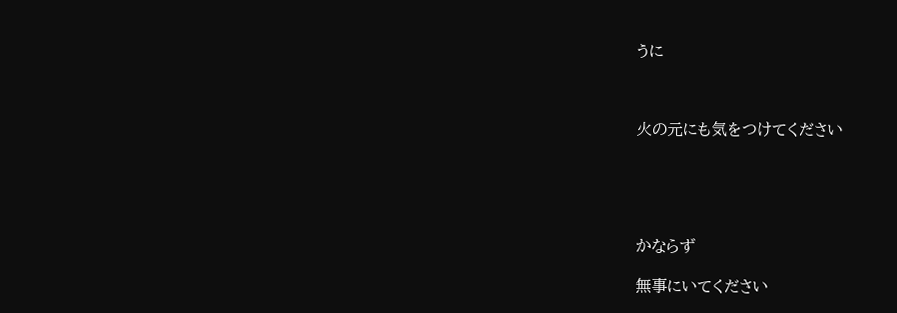うに



火の元にも気をつけてください





かならず

無事にいてください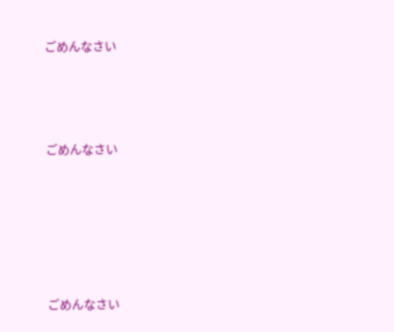ごめんなさい



ごめんなさい





ごめんなさい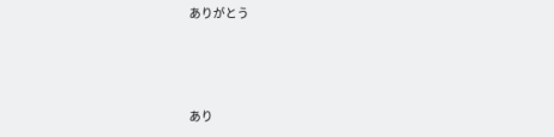ありがとう



あり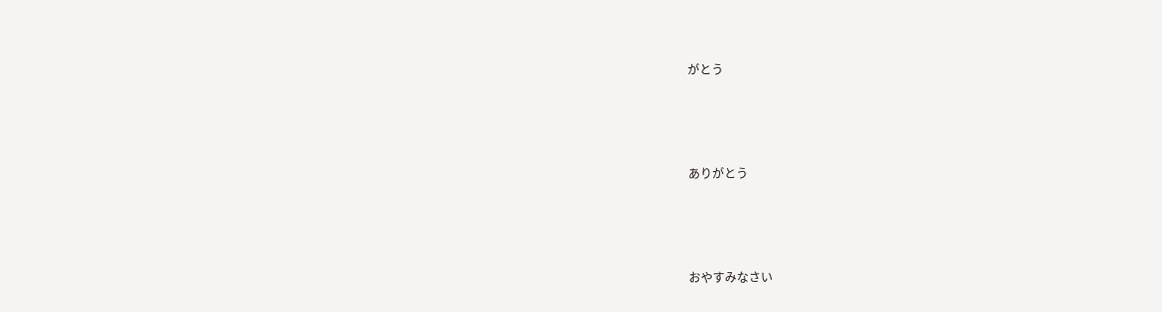がとう





ありがとう





おやすみなさい